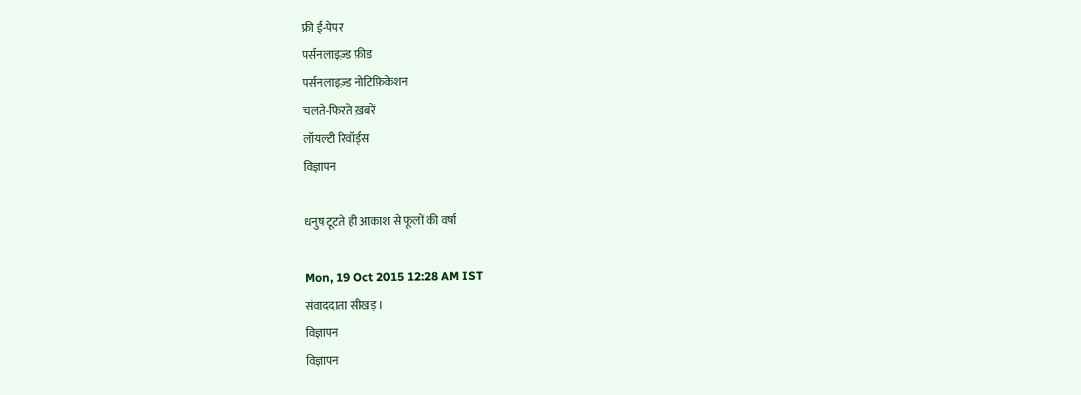फ्री ई-पेपर
पर्सनलाइज़्ड फ़ीड
पर्सनलाइज़्ड नोटिफ़िकेशन
चलते-फिरते ख़बरें
लॉयल्टी रिवॉर्ड्स
विज्ञापन

धनुष टूटते ही आकाश से फूलों की वर्षा

Mon, 19 Oct 2015 12:28 AM IST
संवाददाता सीखड़ ।
विज्ञापन
विज्ञापन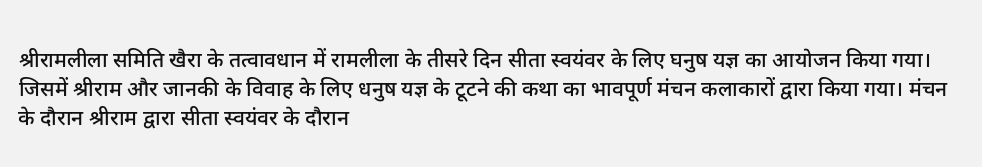श्रीरामलीला समिति खैरा के तत्वावधान में रामलीला के तीसरे दिन सीता स्वयंवर के लिए घनुष यज्ञ का आयोजन किया गया। जिसमें श्रीराम और जानकी के विवाह के लिए धनुष यज्ञ के टूटने की कथा का भावपूर्ण मंचन कलाकारों द्वारा किया गया। मंचन के दौरान श्रीराम द्वारा सीता स्वयंवर के दौरान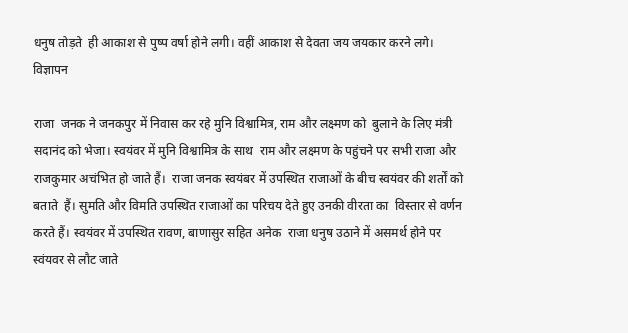धनुष तोड़ते  ही आकाश से पुष्प वर्षा होने लगी। वहीं आकाश से देवता जय जयकार करने लगे।
विज्ञापन

राजा  जनक ने जनकपुर में निवास कर रहे मुनि विश्वामित्र, राम और लक्ष्मण को  बुलाने के लिए मंत्री सदानंद को भेजा। स्वयंवर में मुनि विश्वामित्र के साथ  राम और लक्ष्मण के पहुंचने पर सभी राजा और राजकुमार अचंभित हो जाते हैं।  राजा जनक स्वयंबर में उपस्थित राजाओं के बीच स्वयंवर की शर्तों को बताते  हैं। सुमति और विमति उपस्थित राजाओं का परिचय देते हुए उनकी वीरता का  विस्तार से वर्णन करते हैं। स्वयंवर में उपस्थित रावण, बाणासुर सहित अनेक  राजा धनुष उठाने में असमर्थ होने पर स्वंयवर से लौट जाते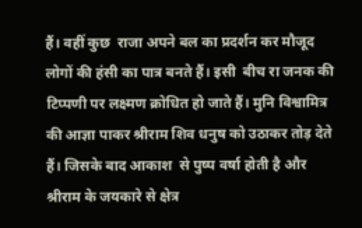हैं। वहीं कुछ  राजा अपने बल का प्रदर्शन कर मौजूद लोगों की हंसी का पात्र बनते हैं। इसी  बीच रा जनक की टिप्पणी पर लक्ष्मण क्रोधित हो जाते हैं। मुनि विश्वामित्र  की आज्ञा पाकर श्रीराम शिव धनुष को उठाकर तोड़ देते हैं। जिसके बाद आकाश  से पुष्प वर्षा होती है और श्रीराम के जयकारे से क्षेत्र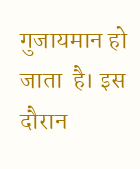गुजायमान हो जाता  है। इस दौरान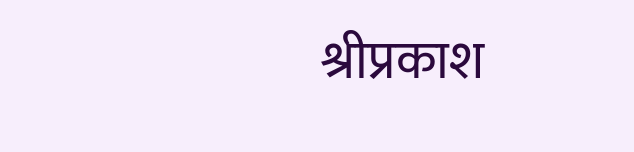श्रीप्रकाश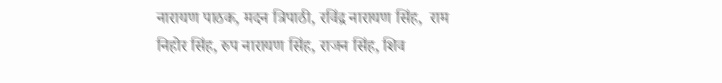नारायण पाठक, मदन त्रिपाठी, रविंद्र नारायण सिंह,  राम निहोर सिंह, रुप नारायण सिंह, राजन सिंह, शिव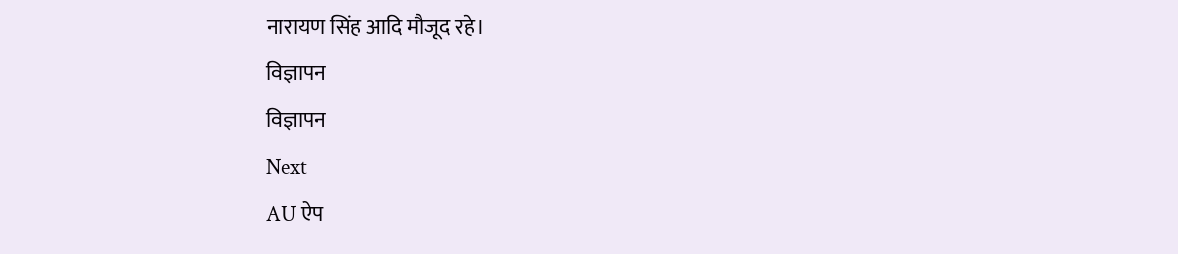नारायण सिंह आदि मौजूद रहे।
विज्ञापन
विज्ञापन
Next
AU ऐप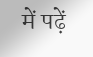में पढ़ें